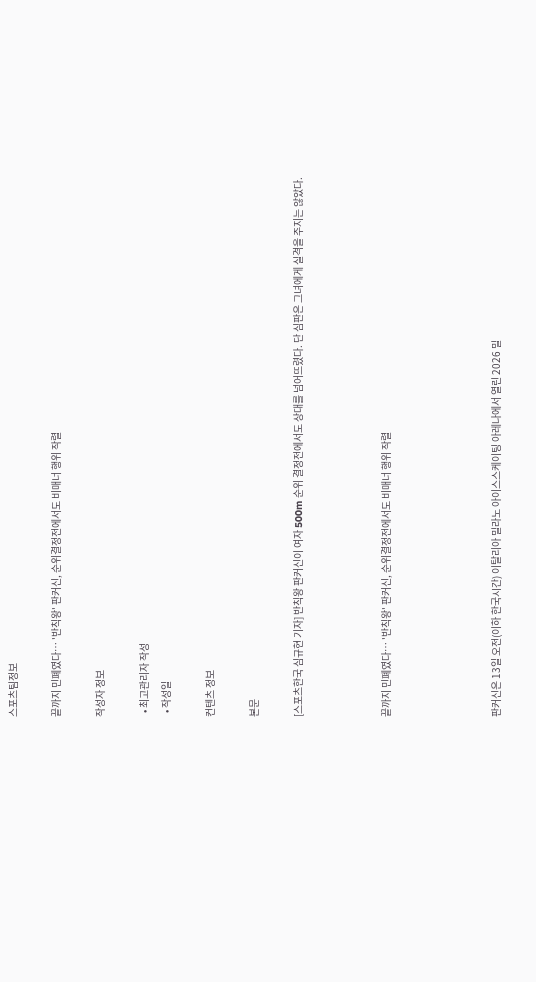스포츠팀정보

끝까지 민폐였다… '반칙왕' 판커신, 순위결정전에서도 비매너 행위 작렬

작성자 정보

  • 최고관리자 작성
  • 작성일

컨텐츠 정보

본문

[스포츠한국 심규현 기자] 반칙왕 판커신이 여자 500m 순위 결정전에서도 상대를 넘어뜨렸다. 단 심판은 그녀에게 실격을 주지는 않았다.



끝까지 민폐였다… '반칙왕' 판커신, 순위결정전에서도 비매너 행위 작렬




판커신은 13일 오전(이하 한국시간) 이탈리아 밀라노 아이스스케이팅 아레나에서 열린 2026 밀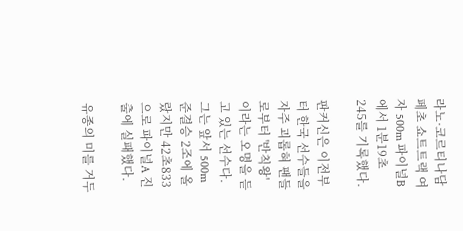라노·코르티나담페초 쇼트트랙 여자 500m 파이널B에서 1분19초245를 기록했다.

판커신은 이전부터 한국 선수들을 자주 괴롭혀 팬들로부터 '반칙왕'이라는 오명을 듣고 있는 선수다. 그는 앞서 500m 준결승 2조에 올랐지만 42초833으로 파이널A 진출에 실패했다.

유종의 미를 거두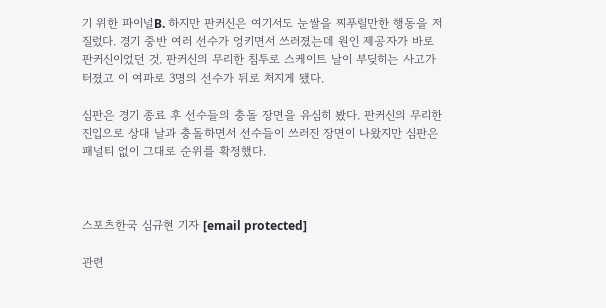기 위한 파이널B. 하지만 판커신은 여기서도 눈쌀을 찌푸릴만한 행동을 저질렀다. 경기 중반 여러 선수가 엉키면서 쓰러졌는데 원인 제공자가 바로 판커신이었던 것. 판커신의 무리한 침투로 스케이트 날이 부딪히는 사고가 터졌고 이 여파로 3명의 선수가 뒤로 처지게 됐다.

심판은 경기 종료 후 선수들의 충돌 장면을 유심히 봤다. 판커신의 무리한 진입으로 상대 날과 충돌하면서 선수들이 쓰러진 장면이 나왔지만 심판은 패널티 없이 그대로 순위를 확정했다.



스포츠한국 심규현 기자 [email protected]

관련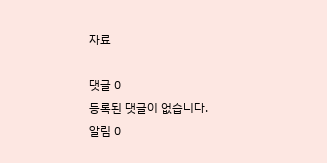자료

댓글 0
등록된 댓글이 없습니다.
알림 0